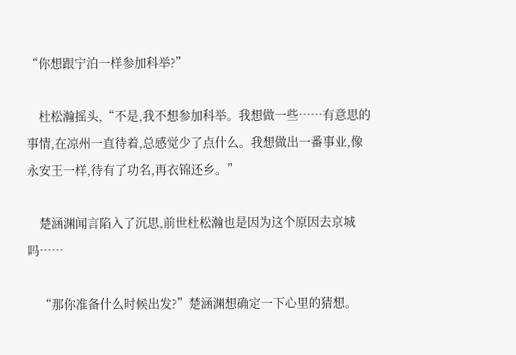“你想跟宁泊一样参加科举?”

    杜松瀚摇头,“不是,我不想参加科举。我想做一些……有意思的事情,在凉州一直待着,总感觉少了点什么。我想做出一番事业,像永安王一样,待有了功名,再衣锦还乡。”

    楚涵渊闻言陷入了沉思,前世杜松瀚也是因为这个原因去京城吗……

    “那你准备什么时候出发?”楚涵渊想确定一下心里的猜想。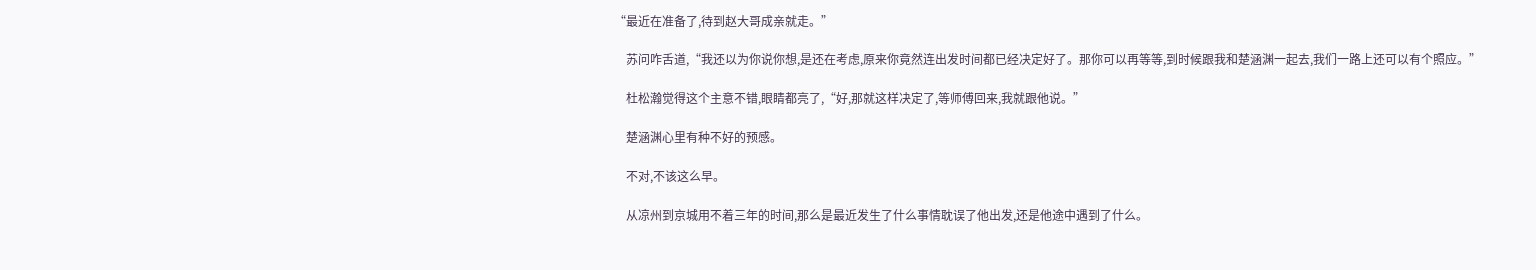“最近在准备了,待到赵大哥成亲就走。”

    苏问咋舌道,“我还以为你说你想,是还在考虑,原来你竟然连出发时间都已经决定好了。那你可以再等等,到时候跟我和楚涵渊一起去,我们一路上还可以有个照应。”

    杜松瀚觉得这个主意不错,眼睛都亮了,“好,那就这样决定了,等师傅回来,我就跟他说。”

    楚涵渊心里有种不好的预感。

    不对,不该这么早。

    从凉州到京城用不着三年的时间,那么是最近发生了什么事情耽误了他出发,还是他途中遇到了什么。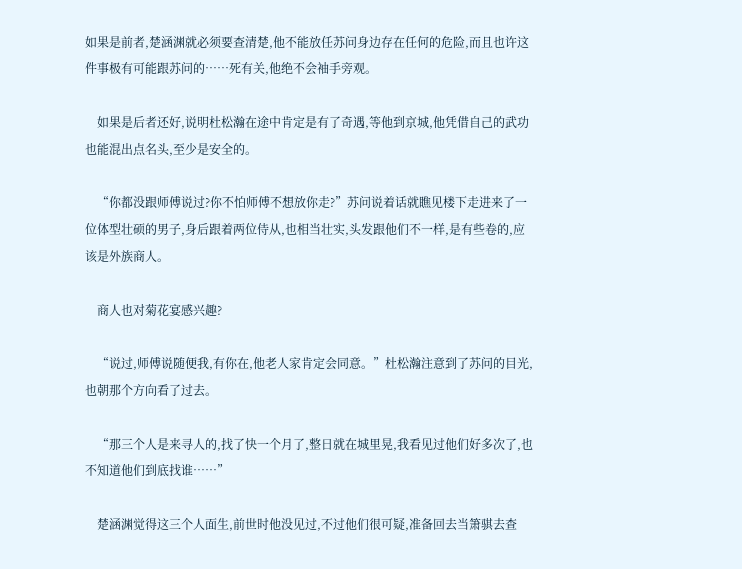如果是前者,楚涵渊就必须要查清楚,他不能放任苏问身边存在任何的危险,而且也许这件事极有可能跟苏问的……死有关,他绝不会袖手旁观。

    如果是后者还好,说明杜松瀚在途中肯定是有了奇遇,等他到京城,他凭借自己的武功也能混出点名头,至少是安全的。

    “你都没跟师傅说过?你不怕师傅不想放你走?”苏问说着话就瞧见楼下走进来了一位体型壮硕的男子,身后跟着两位侍从,也相当壮实,头发跟他们不一样,是有些卷的,应该是外族商人。

    商人也对菊花宴感兴趣?

    “说过,师傅说随便我,有你在,他老人家肯定会同意。”杜松瀚注意到了苏问的目光,也朝那个方向看了过去。

    “那三个人是来寻人的,找了快一个月了,整日就在城里晃,我看见过他们好多次了,也不知道他们到底找谁……”

    楚涵渊觉得这三个人面生,前世时他没见过,不过他们很可疑,准备回去当箫骐去查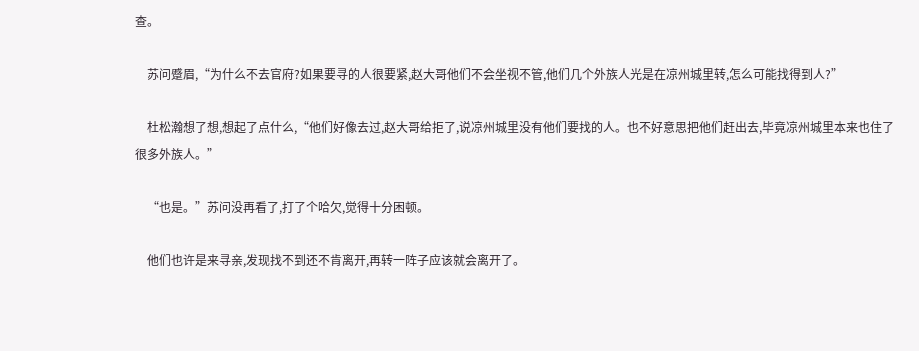查。

    苏问蹙眉,“为什么不去官府?如果要寻的人很要紧,赵大哥他们不会坐视不管,他们几个外族人光是在凉州城里转,怎么可能找得到人?”

    杜松瀚想了想,想起了点什么,“他们好像去过,赵大哥给拒了,说凉州城里没有他们要找的人。也不好意思把他们赶出去,毕竟凉州城里本来也住了很多外族人。”

    “也是。”苏问没再看了,打了个哈欠,觉得十分困顿。

    他们也许是来寻亲,发现找不到还不肯离开,再转一阵子应该就会离开了。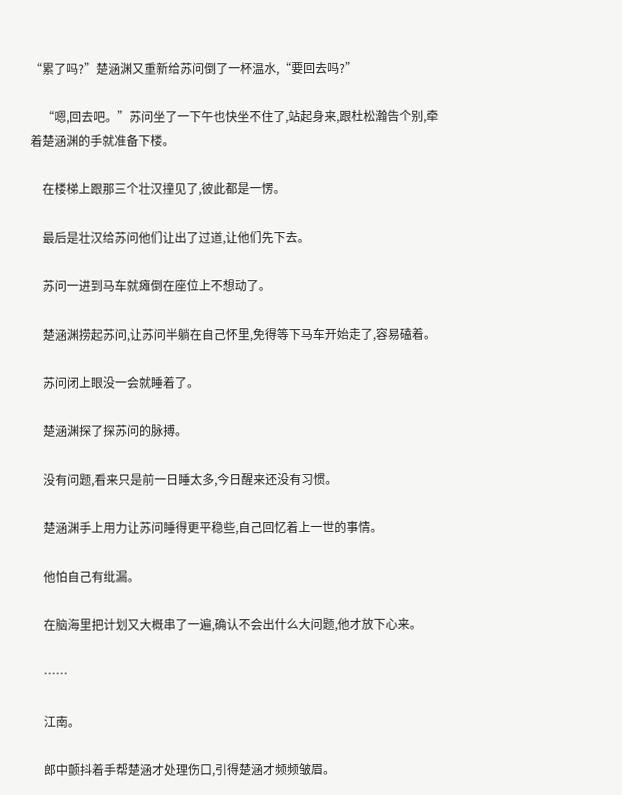“累了吗?”楚涵渊又重新给苏问倒了一杯温水,“要回去吗?”

    “嗯,回去吧。”苏问坐了一下午也快坐不住了,站起身来,跟杜松瀚告个别,牵着楚涵渊的手就准备下楼。

    在楼梯上跟那三个壮汉撞见了,彼此都是一愣。

    最后是壮汉给苏问他们让出了过道,让他们先下去。

    苏问一进到马车就瘫倒在座位上不想动了。

    楚涵渊捞起苏问,让苏问半躺在自己怀里,免得等下马车开始走了,容易磕着。

    苏问闭上眼没一会就睡着了。

    楚涵渊探了探苏问的脉搏。

    没有问题,看来只是前一日睡太多,今日醒来还没有习惯。

    楚涵渊手上用力让苏问睡得更平稳些,自己回忆着上一世的事情。

    他怕自己有纰漏。

    在脑海里把计划又大概串了一遍,确认不会出什么大问题,他才放下心来。

    ……

    江南。

    郎中颤抖着手帮楚涵才处理伤口,引得楚涵才频频皱眉。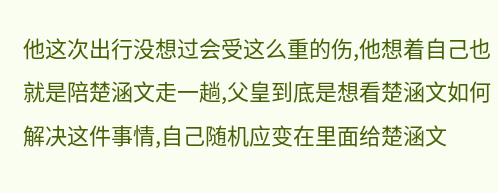他这次出行没想过会受这么重的伤,他想着自己也就是陪楚涵文走一趟,父皇到底是想看楚涵文如何解决这件事情,自己随机应变在里面给楚涵文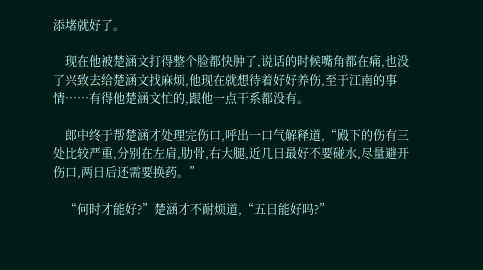添堵就好了。

    现在他被楚涵文打得整个脸都快肿了,说话的时候嘴角都在痛,也没了兴致去给楚涵文找麻烦,他现在就想待着好好养伤,至于江南的事情……有得他楚涵文忙的,跟他一点干系都没有。

    郎中终于帮楚涵才处理完伤口,呼出一口气解释道,“殿下的伤有三处比较严重,分别在左肩,肋骨,右大腿,近几日最好不要碰水,尽量避开伤口,两日后还需要换药。”

    “何时才能好?”楚涵才不耐烦道,“五日能好吗?”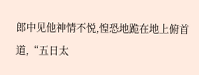郎中见他神情不悦,惶恐地跪在地上俯首道,“五日太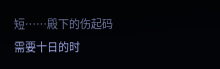短……殿下的伤起码需要十日的时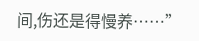间,伤还是得慢养……”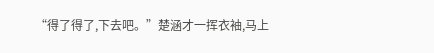“得了得了,下去吧。”楚涵才一挥衣袖,马上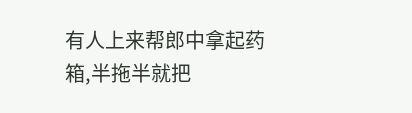有人上来帮郎中拿起药箱,半拖半就把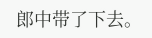郎中带了下去。